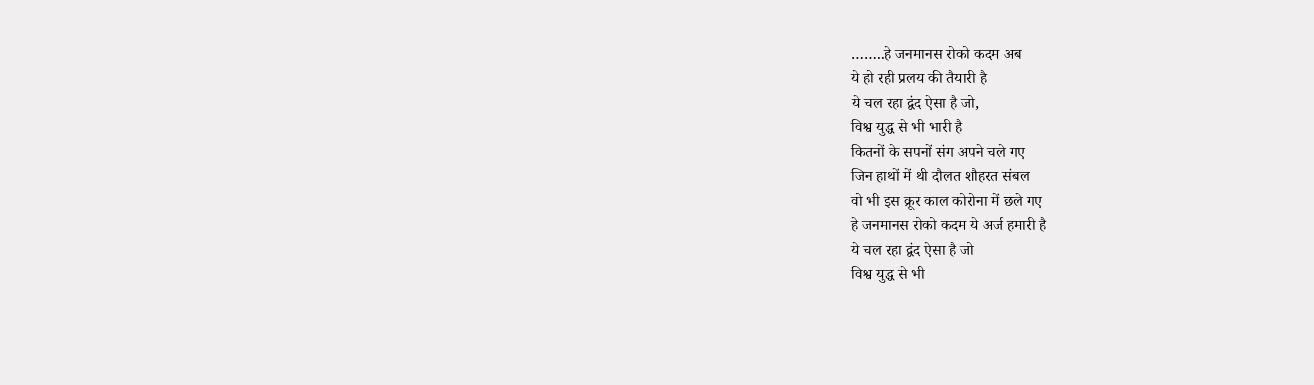……..हे जनमानस रोको कदम अब
ये हो रही प्रलय की तैयारी है
ये चल रहा द्वंद ऐसा है जो,
विश्व युद्ध से भी भारी है
कितनों के सपनों संग अपने चले गए
जिन हाथों में थी दौलत शौहरत संबल
वो भी इस क्रूर काल कोरोना में छले गए
हे जनमानस रोको कदम ये अर्ज हमारी है
ये चल रहा द्वंद ऐसा है जो
विश्व युद्ध से भी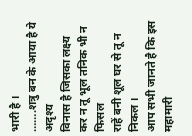भारी है ।
…….शत्रु बन के आया है ये अदृश्य
विनास है जिसका लक्ष्य
कर न तू भूल तनिक भी न फिसल
राहें बनी शूल घर से तू न निकल ।
आप सभी जानते है कि इस महामारी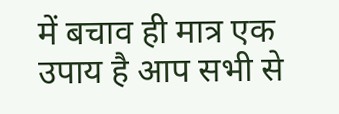में बचाव ही मात्र एक उपाय है आप सभी से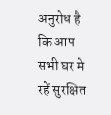अनुरोध है कि आप सभी घर मे रहें सुरक्षित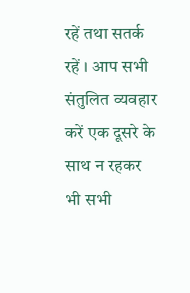रहें तथा सतर्क रहें । आप सभी संतुलित व्यवहार करें एक दूसरे के साथ न रहकर भी सभी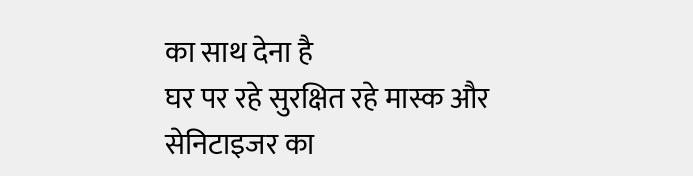का साथ देना है
घर पर रहे सुरक्षित रहे मास्क और सेनिटाइजर का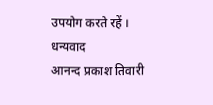उपयोग करते रहें ।
धन्यवाद
आनन्द प्रकाश तिवारी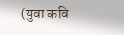(युवा कवि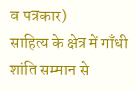व पत्रकार)
साहित्य के क्षेत्र में गाँधी शांति सम्मान से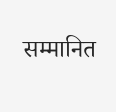सम्मानित